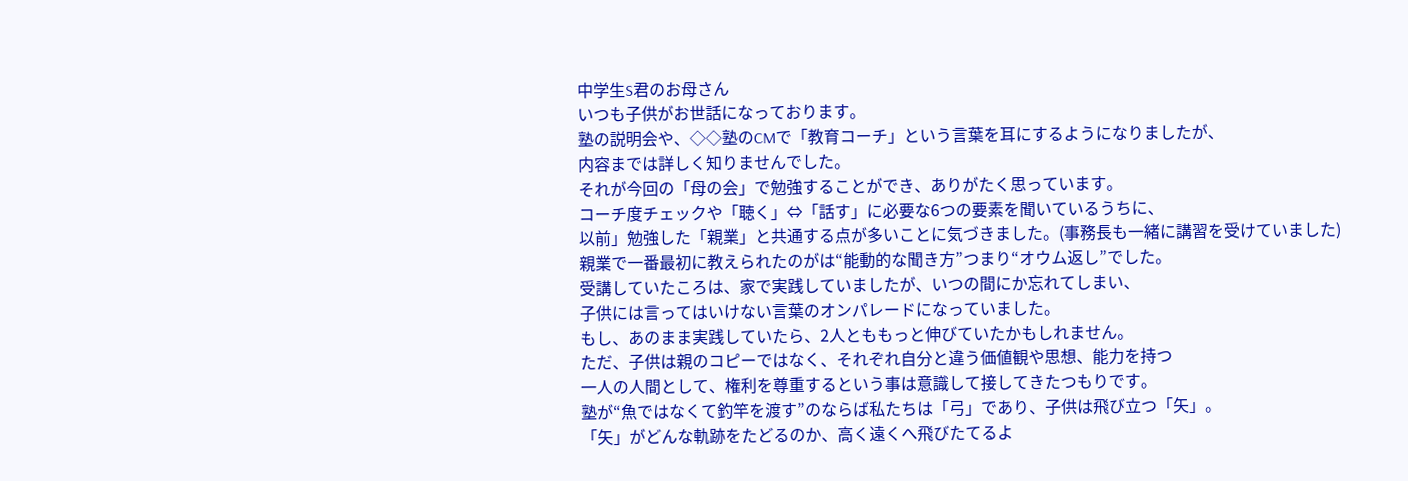中学生S君のお母さん
いつも子供がお世話になっております。
塾の説明会や、◇◇塾のCMで「教育コーチ」という言葉を耳にするようになりましたが、
内容までは詳しく知りませんでした。
それが今回の「母の会」で勉強することができ、ありがたく思っています。
コーチ度チェックや「聴く」⇔「話す」に必要な6つの要素を聞いているうちに、
以前」勉強した「親業」と共通する点が多いことに気づきました。(事務長も一緒に講習を受けていました)
親業で一番最初に教えられたのがは“能動的な聞き方”つまり“オウム返し”でした。
受講していたころは、家で実践していましたが、いつの間にか忘れてしまい、
子供には言ってはいけない言葉のオンパレードになっていました。
もし、あのまま実践していたら、2人とももっと伸びていたかもしれません。
ただ、子供は親のコピーではなく、それぞれ自分と違う価値観や思想、能力を持つ
一人の人間として、権利を尊重するという事は意識して接してきたつもりです。
塾が“魚ではなくて釣竿を渡す”のならば私たちは「弓」であり、子供は飛び立つ「矢」。
「矢」がどんな軌跡をたどるのか、高く遠くへ飛びたてるよ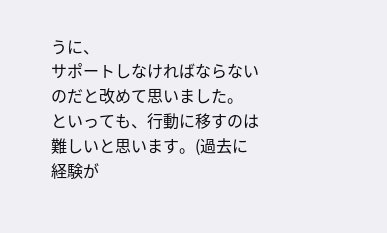うに、
サポートしなければならないのだと改めて思いました。
といっても、行動に移すのは難しいと思います。(過去に経験が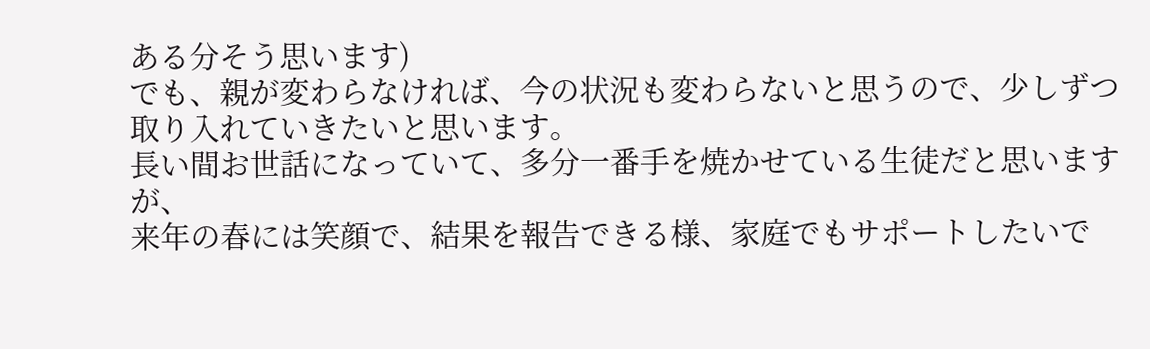ある分そう思います)
でも、親が変わらなければ、今の状況も変わらないと思うので、少しずつ取り入れていきたいと思います。
長い間お世話になっていて、多分一番手を焼かせている生徒だと思いますが、
来年の春には笑顔で、結果を報告できる様、家庭でもサポートしたいで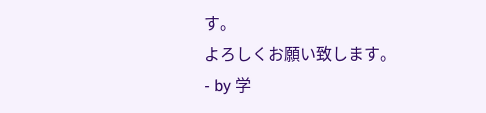す。
よろしくお願い致します。
- by 学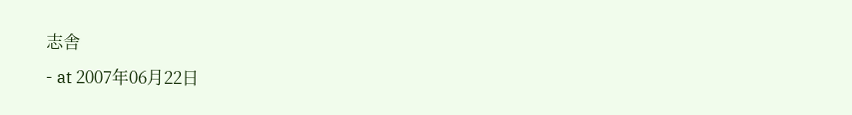志舎
- at 2007年06月22日